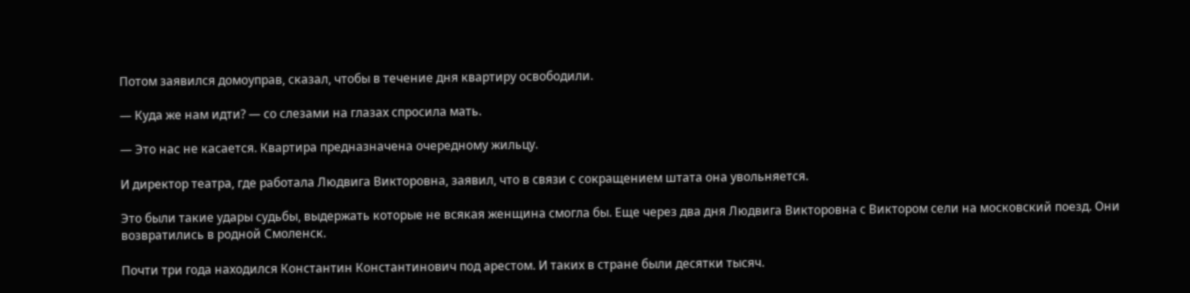Потом заявился домоуправ, сказал, чтобы в течение дня квартиру освободили.

— Куда же нам идти? — со слезами на глазах спросила мать.

— Это нас не касается. Квартира предназначена очередному жильцу.

И директор театра, где работала Людвига Викторовна, заявил, что в связи с сокращением штата она увольняется.

Это были такие удары судьбы, выдержать которые не всякая женщина смогла бы. Еще через два дня Людвига Викторовна с Виктором сели на московский поезд. Они возвратились в родной Смоленск.

Почти три года находился Константин Константинович под арестом. И таких в стране были десятки тысяч.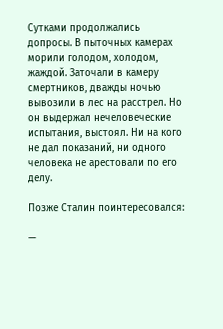Сутками продолжались допросы. В пыточных камерах морили голодом, холодом, жаждой. Заточали в камеру смертников, дважды ночью вывозили в лес на расстрел. Но он выдержал нечеловеческие испытания, выстоял. Ни на кого не дал показаний, ни одного человека не арестовали по его делу.

Позже Сталин поинтересовался:

—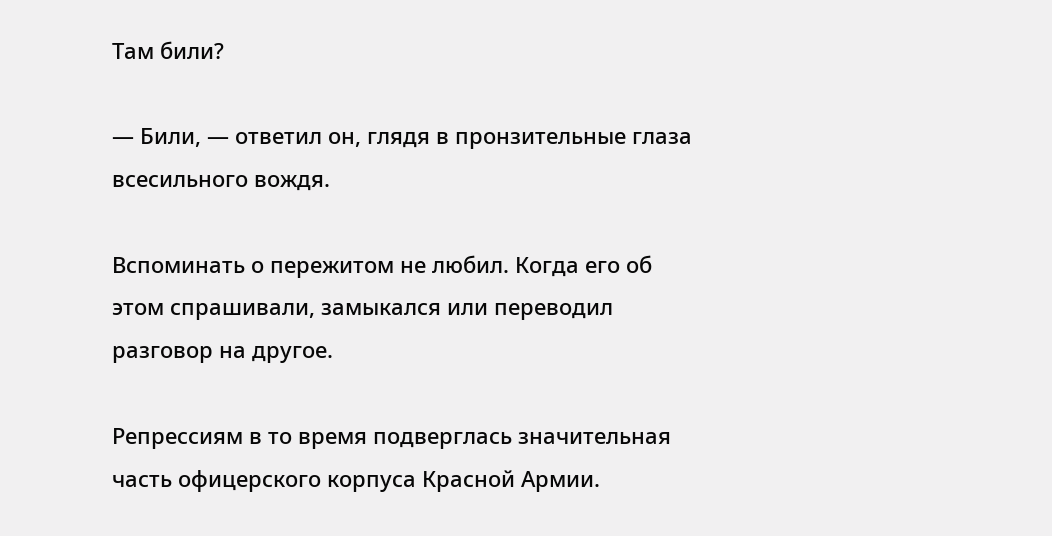Там били?

— Били, — ответил он, глядя в пронзительные глаза всесильного вождя.

Вспоминать о пережитом не любил. Когда его об этом спрашивали, замыкался или переводил разговор на другое.

Репрессиям в то время подверглась значительная часть офицерского корпуса Красной Армии.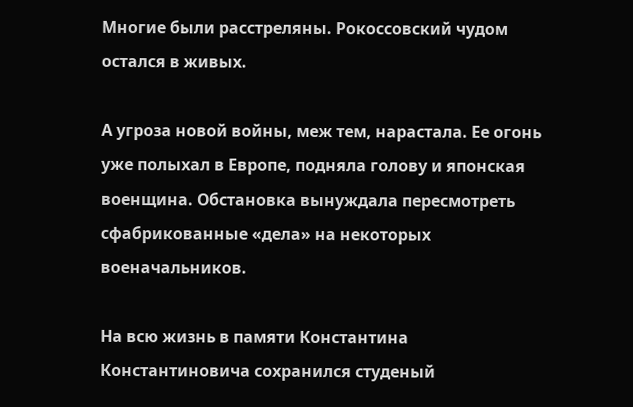Многие были расстреляны. Рокоссовский чудом остался в живых.

А угроза новой войны, меж тем, нарастала. Ее огонь уже полыхал в Европе, подняла голову и японская военщина. Обстановка вынуждала пересмотреть сфабрикованные «дела» на некоторых военачальников.

На всю жизнь в памяти Константина Константиновича сохранился студеный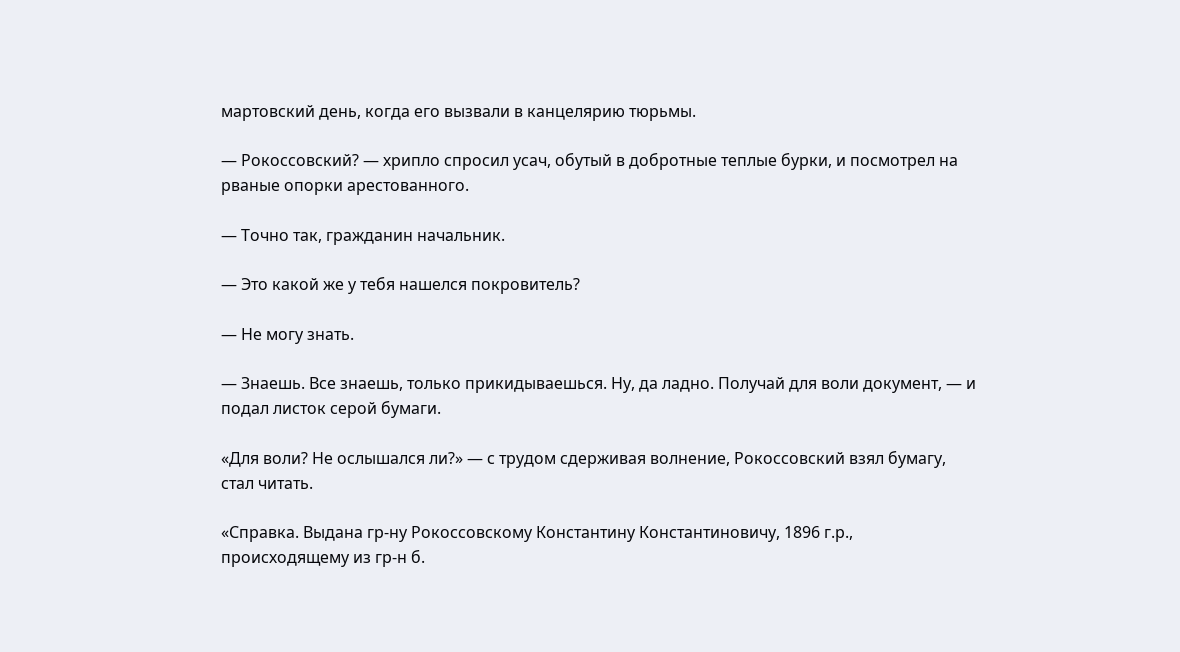мартовский день, когда его вызвали в канцелярию тюрьмы.

— Рокоссовский? — хрипло спросил усач, обутый в добротные теплые бурки, и посмотрел на рваные опорки арестованного.

— Точно так, гражданин начальник.

— Это какой же у тебя нашелся покровитель?

— Не могу знать.

— Знаешь. Все знаешь, только прикидываешься. Ну, да ладно. Получай для воли документ, — и подал листок серой бумаги.

«Для воли? Не ослышался ли?» — с трудом сдерживая волнение, Рокоссовский взял бумагу, стал читать.

«Справка. Выдана гр-ну Рокоссовскому Константину Константиновичу, 1896 г.р., происходящему из гр-н б.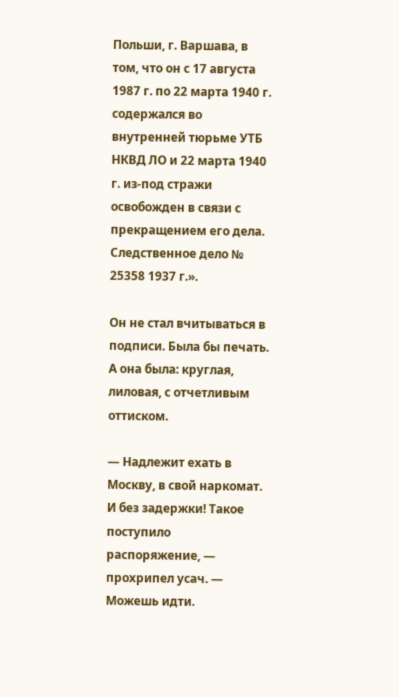Польши, г. Варшава, в том, что он с 17 августа 1987 г. по 22 марта 1940 г. содержался во внутренней тюрьме УТБ НКВД ЛО и 22 марта 1940 г. из-под стражи освобожден в связи с прекращением его дела. Следственное дело № 25358 1937 г.».

Он не стал вчитываться в подписи. Была бы печать. А она была: круглая, лиловая, с отчетливым оттиском.

— Надлежит ехать в Москву, в свой наркомат. И без задержки! Такое поступило распоряжение, — прохрипел усач. — Можешь идти.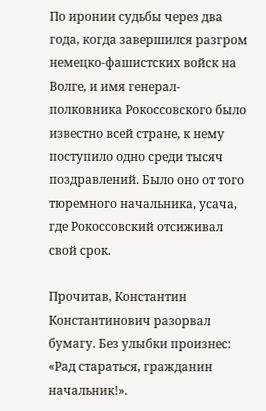По иронии судьбы через два года, когда завершился разгром немецко-фашистских войск на Волге, и имя генерал-полковника Рокоссовского было известно всей стране, к нему поступило одно среди тысяч поздравлений. Было оно от того тюремного начальника, усача, где Рокоссовский отсиживал свой срок.

Прочитав, Константин Константинович разорвал бумагу. Без улыбки произнес: «Рад стараться, гражданин начальник!».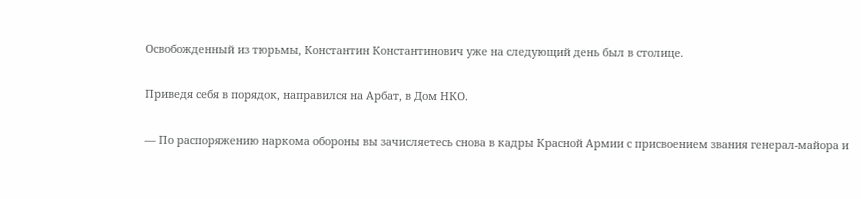Освобожденный из тюрьмы, Константин Константинович уже на следующий день был в столице.

Приведя себя в порядок, направился на Арбат, в Дом НКО.

— По распоряжению наркома обороны вы зачисляетесь снова в кадры Красной Армии с присвоением звания генерал-майора и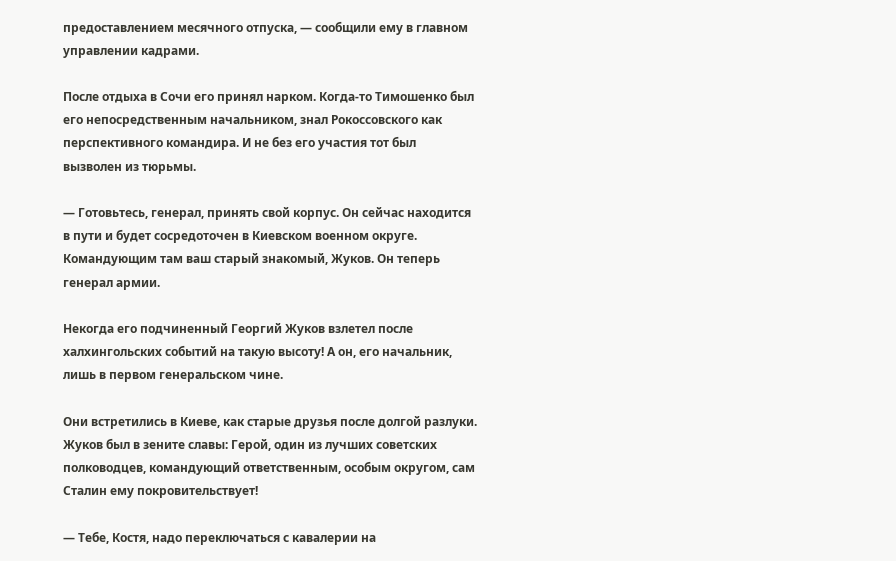предоставлением месячного отпуска, — сообщили ему в главном управлении кадрами.

После отдыха в Сочи его принял нарком. Когда-то Тимошенко был его непосредственным начальником, знал Рокоссовского как перспективного командира. И не без его участия тот был вызволен из тюрьмы.

— Готовьтесь, генерал, принять свой корпус. Он сейчас находится в пути и будет сосредоточен в Киевском военном округе. Командующим там ваш старый знакомый, Жуков. Он теперь генерал армии.

Некогда его подчиненный Георгий Жуков взлетел после халхингольских событий на такую высоту! А он, его начальник, лишь в первом генеральском чине.

Они встретились в Киеве, как старые друзья после долгой разлуки. Жуков был в зените славы: Герой, один из лучших советских полководцев, командующий ответственным, особым округом, сам Сталин ему покровительствует!

— Тебе, Костя, надо переключаться с кавалерии на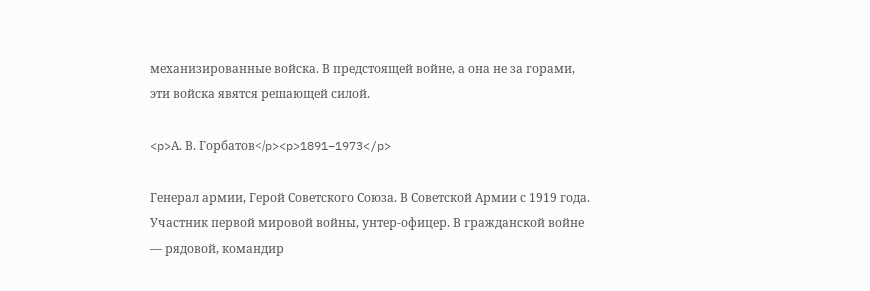механизированные войска. В предстоящей войне, а она не за горами, эти войска явятся решающей силой.

<p>А. В. Горбатов</p><p>1891–1973</p>

Генерал армии, Герой Советского Союза. В Советской Армии с 1919 года. Участник первой мировой войны, унтер-офицер. В гражданской войне — рядовой, командир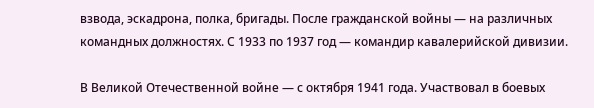взвода, эскадрона, полка, бригады. После гражданской войны — на различных командных должностях. С 1933 по 1937 год — командир кавалерийской дивизии.

В Великой Отечественной войне — с октября 1941 года. Участвовал в боевых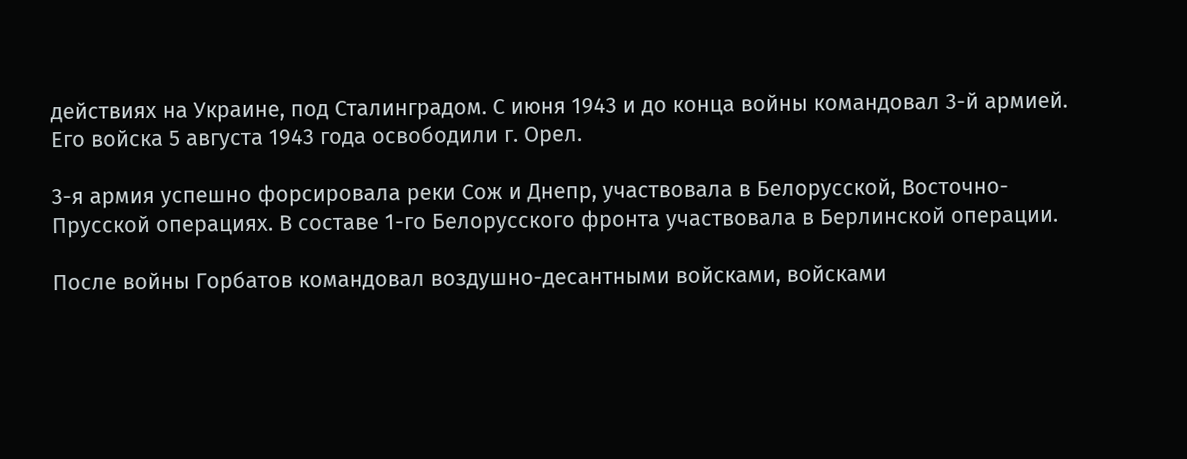действиях на Украине, под Сталинградом. С июня 1943 и до конца войны командовал 3-й армией. Его войска 5 августа 1943 года освободили г. Орел.

3-я армия успешно форсировала реки Сож и Днепр, участвовала в Белорусской, Восточно-Прусской операциях. В составе 1-го Белорусского фронта участвовала в Берлинской операции.

После войны Горбатов командовал воздушно-десантными войсками, войсками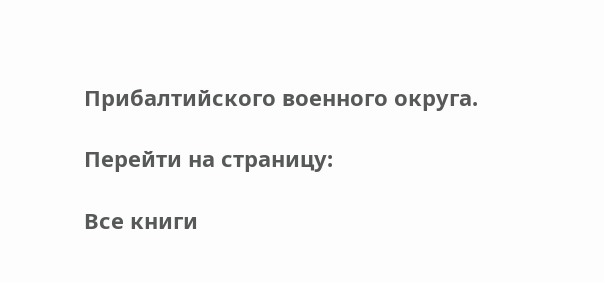Прибалтийского военного округа.

Перейти на страницу:

Все книги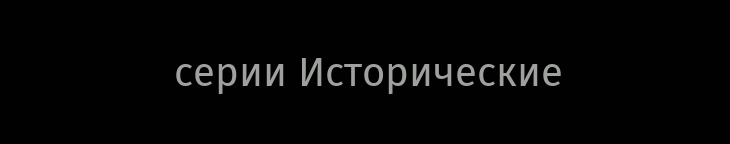серии Исторические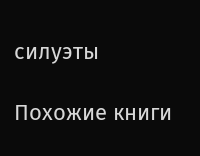силуэты

Похожие книги